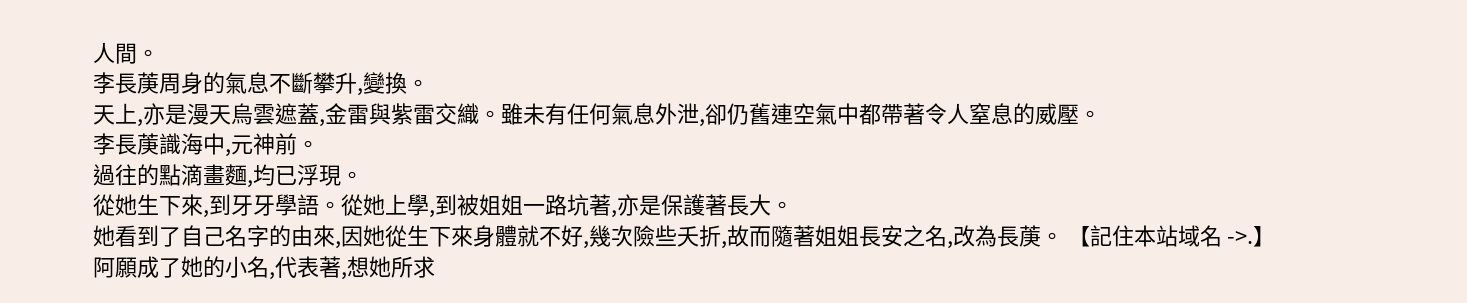人間。
李長菮周身的氣息不斷攀升,變換。
天上,亦是漫天烏雲遮蓋,金雷與紫雷交織。雖未有任何氣息外泄,卻仍舊連空氣中都帶著令人窒息的威壓。
李長菮識海中,元神前。
過往的點滴畫麵,均已浮現。
從她生下來,到牙牙學語。從她上學,到被姐姐一路坑著,亦是保護著長大。
她看到了自己名字的由來,因她從生下來身體就不好,幾次險些夭折,故而隨著姐姐長安之名,改為長菮。 【記住本站域名 ->.】
阿願成了她的小名,代表著,想她所求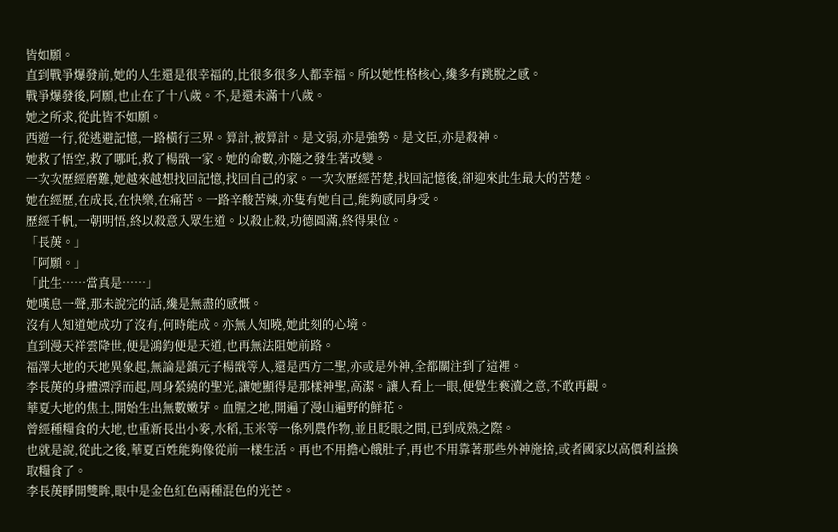皆如願。
直到戰爭爆發前,她的人生還是很幸福的,比很多很多人都幸福。所以她性格核心,纔多有跳脫之感。
戰爭爆發後,阿願,也止在了十八歲。不,是還未滿十八歲。
她之所求,從此皆不如願。
西遊一行,從逃避記憶,一路橫行三界。算計,被算計。是文弱,亦是強勢。是文臣,亦是殺神。
她救了悟空,救了哪吒,救了楊戩一家。她的命數,亦隨之發生著改變。
一次次歷經磨難,她越來越想找回記憶,找回自己的家。一次次歷經苦楚,找回記憶後,卻迎來此生最大的苦楚。
她在經歷,在成長,在快樂,在痛苦。一路辛酸苦辣,亦隻有她自己,能夠感同身受。
歷經千帆,一朝明悟,終以殺意入眾生道。以殺止殺,功德圓滿,終得果位。
「長菮。」
「阿願。」
「此生……當真是……」
她嘆息一聲,那未說完的話,纔是無盡的感慨。
沒有人知道她成功了沒有,何時能成。亦無人知曉,她此刻的心境。
直到漫天祥雲降世,便是鴻鈞便是天道,也再無法阻她前路。
福澤大地的天地異象起,無論是鎮元子楊戩等人,還是西方二聖,亦或是外神,全都關注到了這裡。
李長菮的身體漂浮而起,周身縈繞的聖光,讓她顯得是那樣神聖,高潔。讓人看上一眼,便覺生褻瀆之意,不敢再觀。
華夏大地的焦土,開始生出無數嫩芽。血腥之地,開遍了漫山遍野的鮮花。
曾經種糧食的大地,也重新長出小麥,水稻,玉米等一係列農作物,並且眨眼之間,已到成熟之際。
也就是說,從此之後,華夏百姓能夠像從前一樣生活。再也不用擔心餓肚子,再也不用靠著那些外神施捨,或者國家以高價利益換取糧食了。
李長菮睜開雙眸,眼中是金色紅色兩種混色的光芒。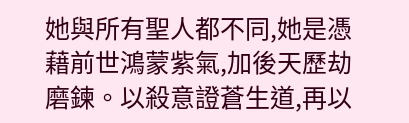她與所有聖人都不同,她是憑藉前世鴻蒙紫氣,加後天歷劫磨鍊。以殺意證蒼生道,再以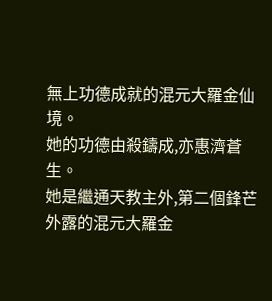無上功德成就的混元大羅金仙境。
她的功德由殺鑄成,亦惠濟蒼生。
她是繼通天教主外,第二個鋒芒外露的混元大羅金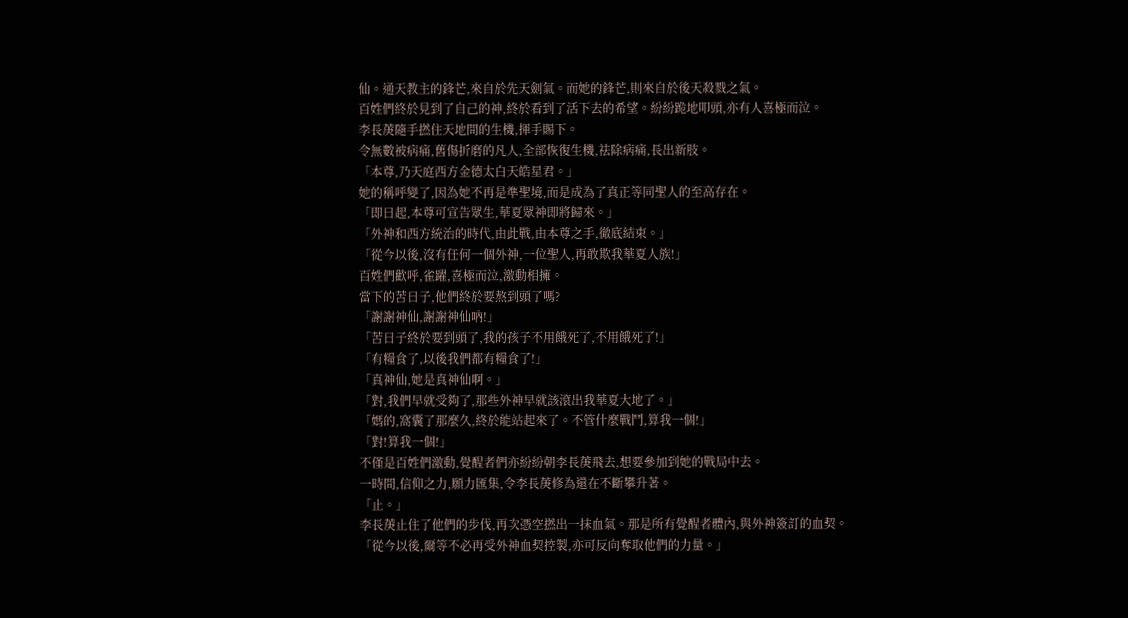仙。通天教主的鋒芒,來自於先天劍氣。而她的鋒芒,則來自於後天殺戮之氣。
百姓們終於見到了自己的神,終於看到了活下去的希望。紛紛跪地叩頭,亦有人喜極而泣。
李長菮隨手撚住天地間的生機,揮手賜下。
令無數被病痛,舊傷折磨的凡人,全部恢復生機,祛除病痛,長出新肢。
「本尊,乃天庭西方金德太白天皓星君。」
她的稱呼變了,因為她不再是準聖境,而是成為了真正等同聖人的至高存在。
「即日起,本尊可宣告眾生,華夏眾神即將歸來。」
「外神和西方統治的時代,由此戰,由本尊之手,徹底結束。」
「從今以後,沒有任何一個外神,一位聖人,再敢欺我華夏人族!」
百姓們歡呼,雀躍,喜極而泣,激動相擁。
當下的苦日子,他們終於要熬到頭了嗎?
「謝謝神仙,謝謝神仙吶!」
「苦日子終於要到頭了,我的孩子不用餓死了,不用餓死了!」
「有糧食了,以後我們都有糧食了!」
「真神仙,她是真神仙啊。」
「對,我們早就受夠了,那些外神早就該滾出我華夏大地了。」
「媽的,窩囊了那麼久,終於能站起來了。不管什麼戰鬥,算我一個!」
「對!算我一個!」
不僅是百姓們激動,覺醒者們亦紛紛朝李長菮飛去,想要參加到她的戰局中去。
一時間,信仰之力,願力匯集,令李長菮修為還在不斷攀升著。
「止。」
李長菮止住了他們的步伐,再次憑空撚出一抹血氣。那是所有覺醒者體內,與外神簽訂的血契。
「從今以後,爾等不必再受外神血契控製,亦可反向奪取他們的力量。」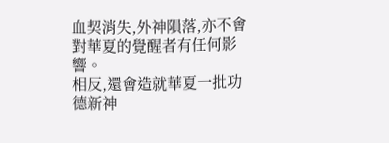血契消失,外神隕落,亦不會對華夏的覺醒者有任何影響。
相反,還會造就華夏一批功德新神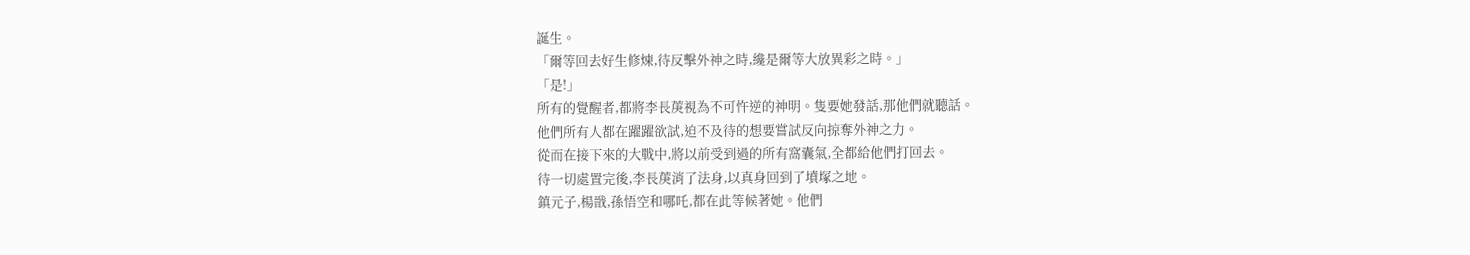誕生。
「爾等回去好生修煉,待反擊外神之時,纔是爾等大放異彩之時。」
「是!」
所有的覺醒者,都將李長菮視為不可忤逆的神明。隻要她發話,那他們就聽話。
他們所有人都在躍躍欲試,迫不及待的想要嘗試反向掠奪外神之力。
從而在接下來的大戰中,將以前受到過的所有窩囊氣,全都給他們打回去。
待一切處置完後,李長菮消了法身,以真身回到了墳塚之地。
鎮元子,楊戩,孫悟空和哪吒,都在此等候著她。他們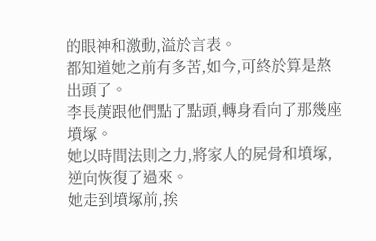的眼神和激動,溢於言表。
都知道她之前有多苦,如今,可終於算是熬出頭了。
李長菮跟他們點了點頭,轉身看向了那幾座墳塚。
她以時間法則之力,將家人的屍骨和墳塚,逆向恢復了過來。
她走到墳塚前,挨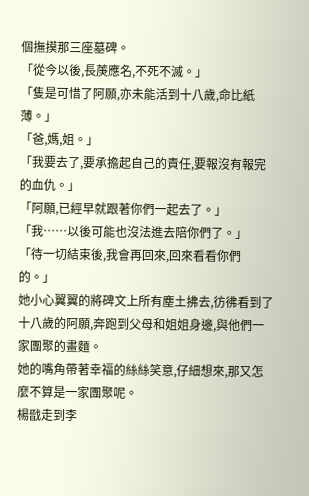個撫摸那三座墓碑。
「從今以後,長菮應名,不死不滅。」
「隻是可惜了阿願,亦未能活到十八歲,命比紙薄。」
「爸,媽,姐。」
「我要去了,要承擔起自己的責任,要報沒有報完的血仇。」
「阿願,已經早就跟著你們一起去了。」
「我……以後可能也沒法進去陪你們了。」
「待一切結束後,我會再回來,回來看看你們的。」
她小心翼翼的將碑文上所有塵土拂去,彷彿看到了十八歲的阿願,奔跑到父母和姐姐身邊,與他們一家團聚的畫麵。
她的嘴角帶著幸福的絲絲笑意,仔細想來,那又怎麼不算是一家團聚呢。
楊戩走到李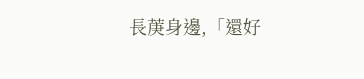長菮身邊,「還好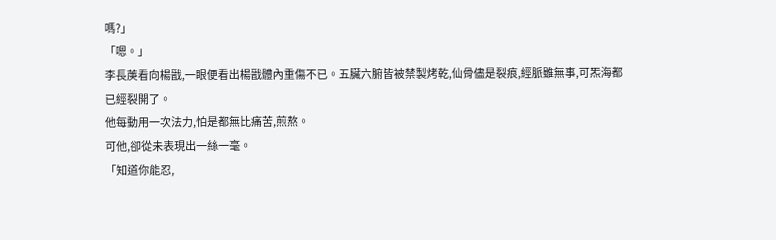嗎?」
「嗯。」
李長菮看向楊戩,一眼便看出楊戩體內重傷不已。五臟六腑皆被禁製烤乾,仙骨儘是裂痕,經脈雖無事,可炁海都已經裂開了。
他每動用一次法力,怕是都無比痛苦,煎熬。
可他,卻從未表現出一絲一毫。
「知道你能忍,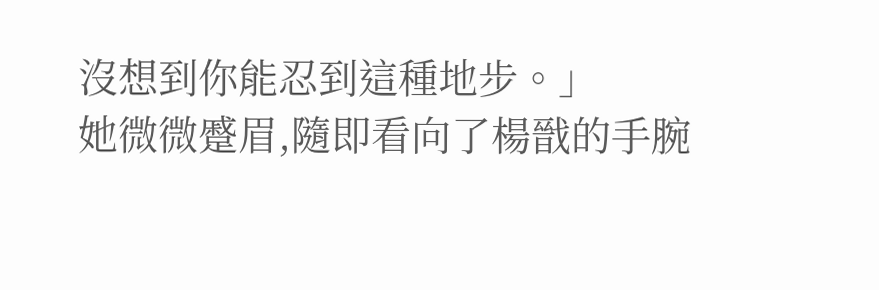沒想到你能忍到這種地步。」
她微微蹙眉,隨即看向了楊戩的手腕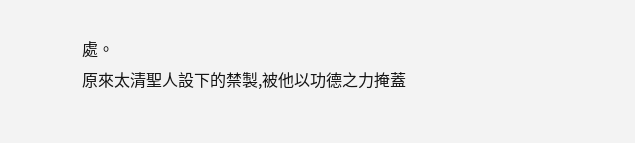處。
原來太清聖人設下的禁製,被他以功德之力掩蓋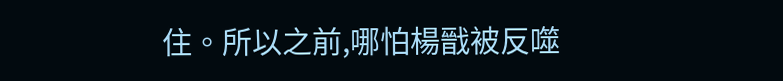住。所以之前,哪怕楊戩被反噬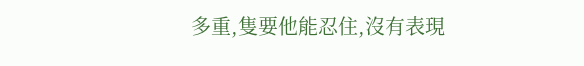多重,隻要他能忍住,沒有表現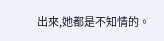出來,她都是不知情的。